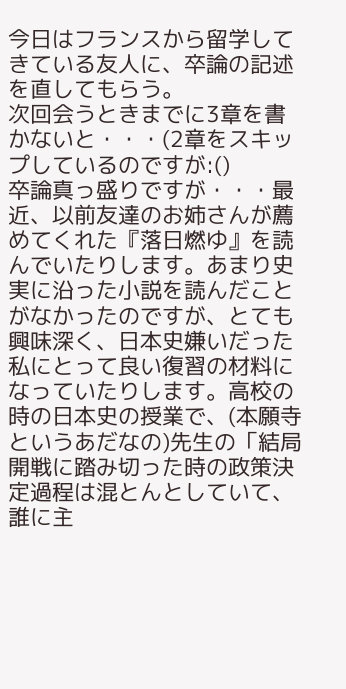今日はフランスから留学してきている友人に、卒論の記述を直してもらう。
次回会うときまでに3章を書かないと・・・(2章をスキップしているのですが:()
卒論真っ盛りですが・・・最近、以前友達のお姉さんが薦めてくれた『落日燃ゆ』を読んでいたりします。あまり史実に沿った小説を読んだことがなかったのですが、とても興味深く、日本史嫌いだった私にとって良い復習の材料になっていたりします。高校の時の日本史の授業で、(本願寺というあだなの)先生の「結局開戦に踏み切った時の政策決定過程は混とんとしていて、誰に主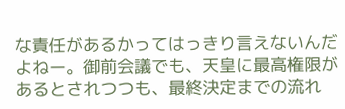な責任があるかってはっきり言えないんだよねー。御前会議でも、天皇に最高権限があるとされつつも、最終決定までの流れ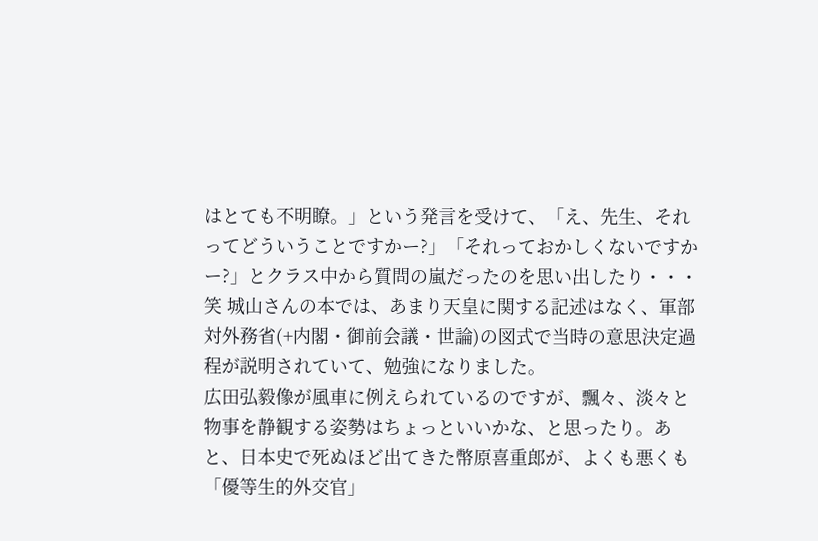はとても不明瞭。」という発言を受けて、「え、先生、それってどういうことですかー?」「それっておかしくないですかー?」とクラス中から質問の嵐だったのを思い出したり・・・笑 城山さんの本では、あまり天皇に関する記述はなく、軍部対外務省(+内閣・御前会議・世論)の図式で当時の意思決定過程が説明されていて、勉強になりました。
広田弘毅像が風車に例えられているのですが、飄々、淡々と物事を静観する姿勢はちょっといいかな、と思ったり。あと、日本史で死ぬほど出てきた幣原喜重郎が、よくも悪くも「優等生的外交官」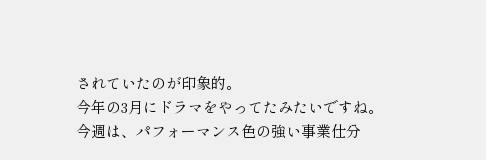されていたのが印象的。
今年の3月にドラマをやってたみたいですね。
今週は、パフォーマンス色の強い事業仕分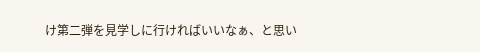け第二弾を見学しに行ければいいなぁ、と思い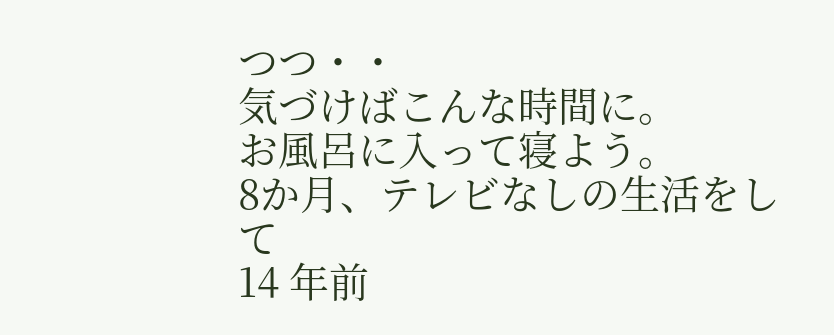つつ・・
気づけばこんな時間に。
お風呂に入って寝よう。
8か月、テレビなしの生活をして
14 年前